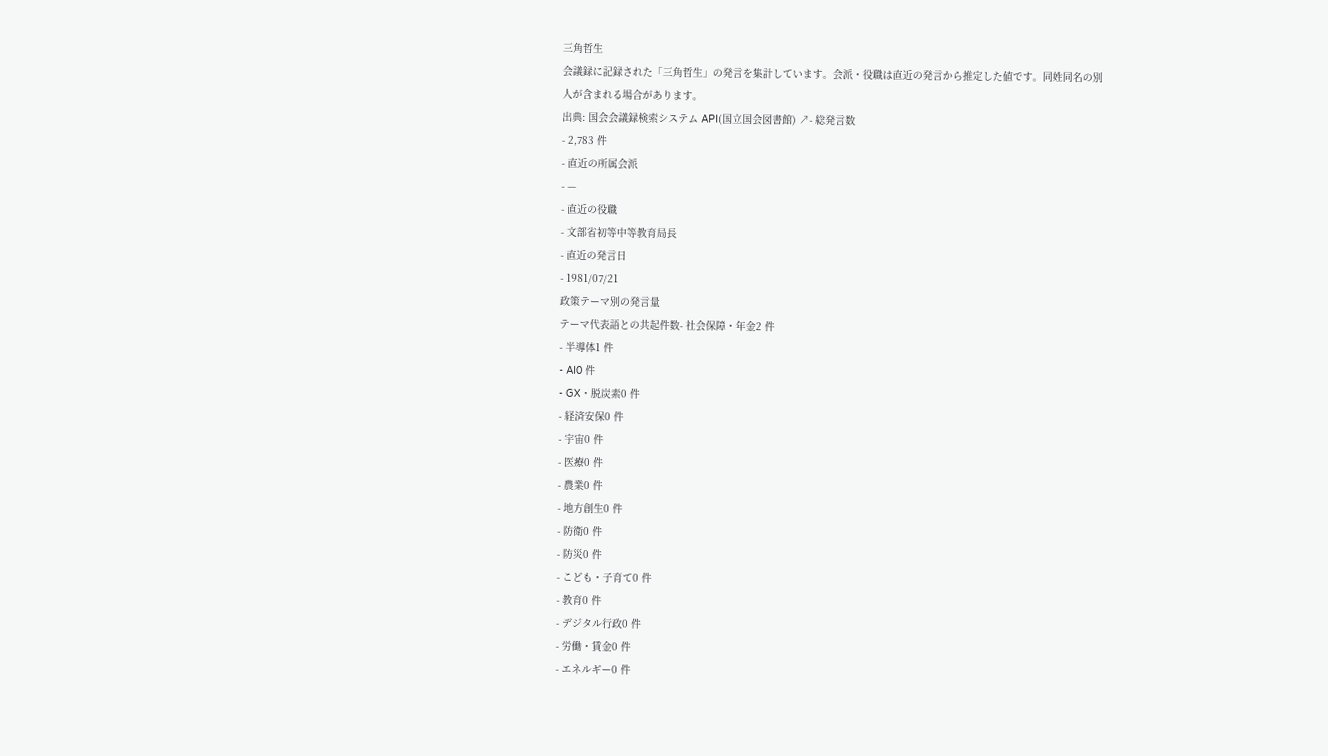三角哲生
会議録に記録された「三角哲生」の発言を集計しています。会派・役職は直近の発言から推定した値です。同姓同名の別人が含まれる場合があります。
出典: 国会会議録検索システム API(国立国会図書館) ↗- 総発言数
- 2,783 件
- 直近の所属会派
- —
- 直近の役職
- 文部省初等中等教育局長
- 直近の発言日
- 1981/07/21
政策テーマ別の発言量
テーマ代表語との共起件数- 社会保障・年金2 件
- 半導体1 件
- AI0 件
- GX・脱炭素0 件
- 経済安保0 件
- 宇宙0 件
- 医療0 件
- 農業0 件
- 地方創生0 件
- 防衛0 件
- 防災0 件
- こども・子育て0 件
- 教育0 件
- デジタル行政0 件
- 労働・賃金0 件
- エネルギー0 件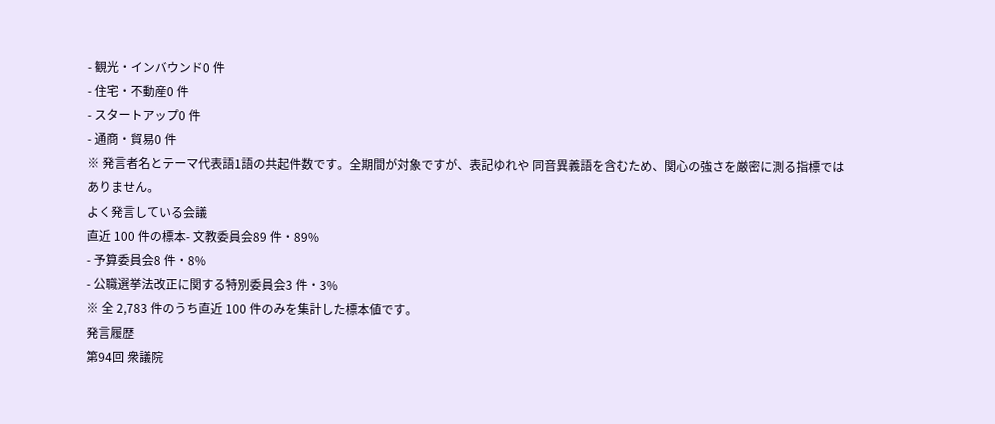- 観光・インバウンド0 件
- 住宅・不動産0 件
- スタートアップ0 件
- 通商・貿易0 件
※ 発言者名とテーマ代表語1語の共起件数です。全期間が対象ですが、表記ゆれや 同音異義語を含むため、関心の強さを厳密に測る指標ではありません。
よく発言している会議
直近 100 件の標本- 文教委員会89 件・89%
- 予算委員会8 件・8%
- 公職選挙法改正に関する特別委員会3 件・3%
※ 全 2,783 件のうち直近 100 件のみを集計した標本値です。
発言履歴
第94回 衆議院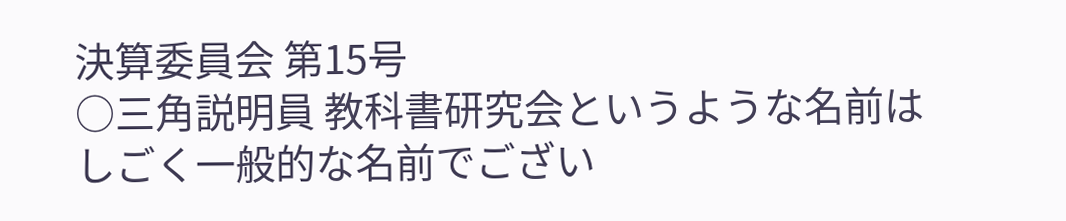決算委員会 第15号
○三角説明員 教科書研究会というような名前はしごく一般的な名前でござい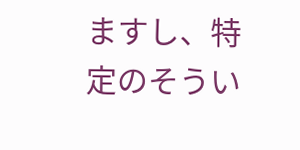ますし、特定のそうい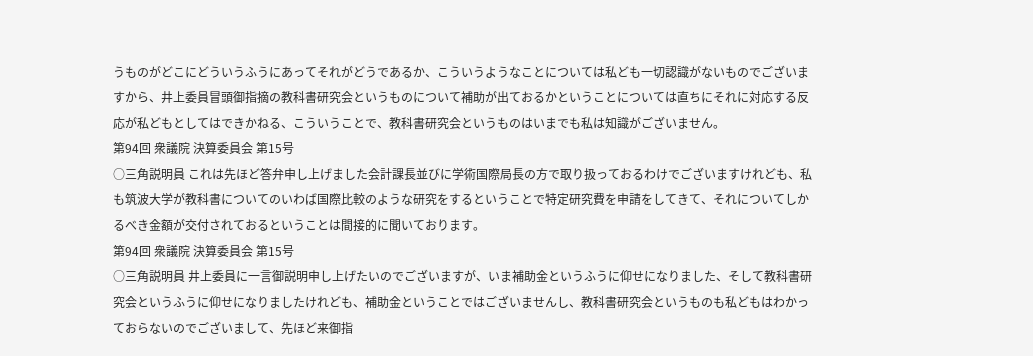うものがどこにどういうふうにあってそれがどうであるか、こういうようなことについては私ども一切認識がないものでございますから、井上委員冒頭御指摘の教科書研究会というものについて補助が出ておるかということについては直ちにそれに対応する反応が私どもとしてはできかねる、こういうことで、教科書研究会というものはいまでも私は知識がございません。
第94回 衆議院 決算委員会 第15号
○三角説明員 これは先ほど答弁申し上げました会計課長並びに学術国際局長の方で取り扱っておるわけでございますけれども、私も筑波大学が教科書についてのいわば国際比較のような研究をするということで特定研究費を申請をしてきて、それについてしかるべき金額が交付されておるということは間接的に聞いております。
第94回 衆議院 決算委員会 第15号
○三角説明員 井上委員に一言御説明申し上げたいのでございますが、いま補助金というふうに仰せになりました、そして教科書研究会というふうに仰せになりましたけれども、補助金ということではございませんし、教科書研究会というものも私どもはわかっておらないのでございまして、先ほど来御指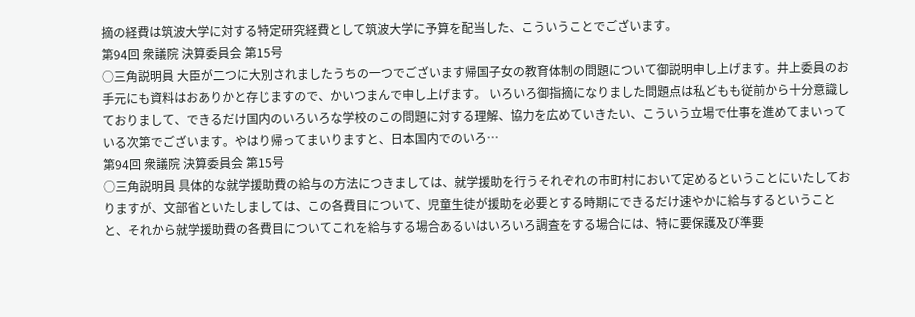摘の経費は筑波大学に対する特定研究経費として筑波大学に予算を配当した、こういうことでございます。
第94回 衆議院 決算委員会 第15号
○三角説明員 大臣が二つに大別されましたうちの一つでございます帰国子女の教育体制の問題について御説明申し上げます。井上委員のお手元にも資料はおありかと存じますので、かいつまんで申し上げます。 いろいろ御指摘になりました問題点は私どもも従前から十分意識しておりまして、できるだけ国内のいろいろな学校のこの問題に対する理解、協力を広めていきたい、こういう立場で仕事を進めてまいっている次第でございます。やはり帰ってまいりますと、日本国内でのいろ…
第94回 衆議院 決算委員会 第15号
○三角説明員 具体的な就学援助費の給与の方法につきましては、就学援助を行うそれぞれの市町村において定めるということにいたしておりますが、文部省といたしましては、この各費目について、児童生徒が援助を必要とする時期にできるだけ速やかに給与するということと、それから就学援助費の各費目についてこれを給与する場合あるいはいろいろ調査をする場合には、特に要保護及び準要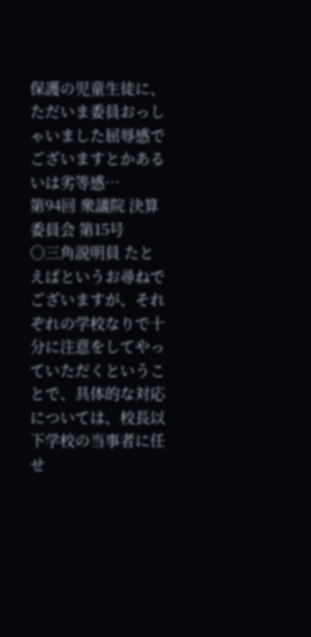保護の児童生徒に、ただいま委員おっしゃいました屈辱感でございますとかあるいは劣等感…
第94回 衆議院 決算委員会 第15号
○三角説明員 たとえばというお尋ねでございますが、それぞれの学校なりで十分に注意をしてやっていただくということで、具体的な対応については、校長以下学校の当事者に任せ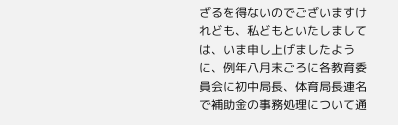ざるを得ないのでございますけれども、私どもといたしましては、いま申し上げましたように、例年八月末ごろに各教育委員会に初中局長、体育局長連名で補助金の事務処理について通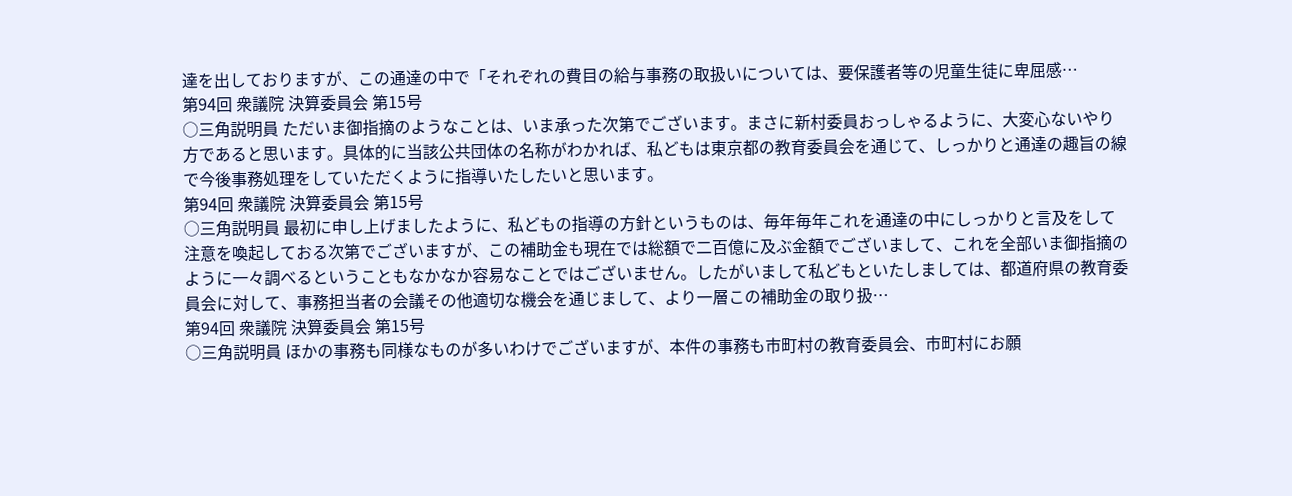達を出しておりますが、この通達の中で「それぞれの費目の給与事務の取扱いについては、要保護者等の児童生徒に卑屈感…
第94回 衆議院 決算委員会 第15号
○三角説明員 ただいま御指摘のようなことは、いま承った次第でございます。まさに新村委員おっしゃるように、大変心ないやり方であると思います。具体的に当該公共団体の名称がわかれば、私どもは東京都の教育委員会を通じて、しっかりと通達の趣旨の線で今後事務処理をしていただくように指導いたしたいと思います。
第94回 衆議院 決算委員会 第15号
○三角説明員 最初に申し上げましたように、私どもの指導の方針というものは、毎年毎年これを通達の中にしっかりと言及をして注意を喚起しておる次第でございますが、この補助金も現在では総額で二百億に及ぶ金額でございまして、これを全部いま御指摘のように一々調べるということもなかなか容易なことではございません。したがいまして私どもといたしましては、都道府県の教育委員会に対して、事務担当者の会議その他適切な機会を通じまして、より一層この補助金の取り扱…
第94回 衆議院 決算委員会 第15号
○三角説明員 ほかの事務も同様なものが多いわけでございますが、本件の事務も市町村の教育委員会、市町村にお願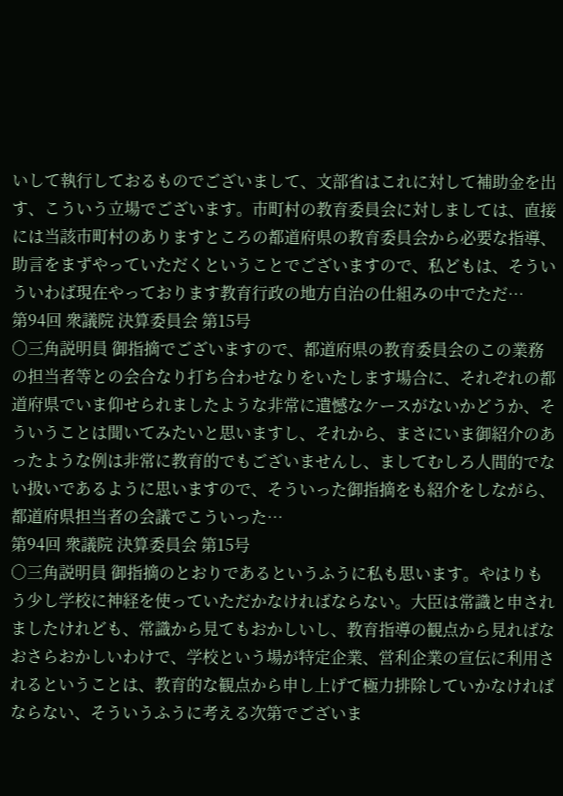いして執行しておるものでございまして、文部省はこれに対して補助金を出す、こういう立場でございます。市町村の教育委員会に対しましては、直接には当該市町村のありますところの都道府県の教育委員会から必要な指導、助言をまずやっていただくということでございますので、私どもは、そういういわば現在やっております教育行政の地方自治の仕組みの中でただ…
第94回 衆議院 決算委員会 第15号
○三角説明員 御指摘でございますので、都道府県の教育委員会のこの業務の担当者等との会合なり打ち合わせなりをいたします場合に、それぞれの都道府県でいま仰せられましたような非常に遺憾なケースがないかどうか、そういうことは聞いてみたいと思いますし、それから、まさにいま御紹介のあったような例は非常に教育的でもございませんし、ましてむしろ人間的でない扱いであるように思いますので、そういった御指摘をも紹介をしながら、都道府県担当者の会議でこういった…
第94回 衆議院 決算委員会 第15号
○三角説明員 御指摘のとおりであるというふうに私も思います。やはりもう少し学校に神経を使っていただかなければならない。大臣は常識と申されましたけれども、常識から見てもおかしいし、教育指導の観点から見ればなおさらおかしいわけで、学校という場が特定企業、営利企業の宣伝に利用されるということは、教育的な観点から申し上げて極力排除していかなければならない、そういうふうに考える次第でございま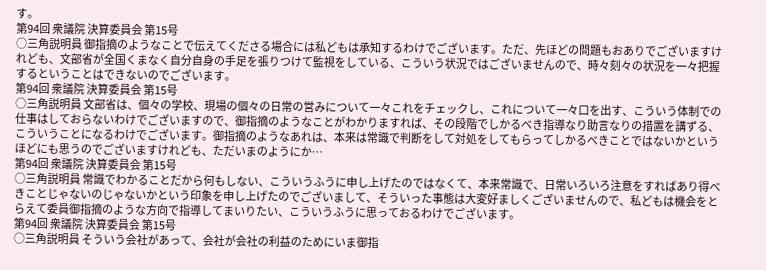す。
第94回 衆議院 決算委員会 第15号
○三角説明員 御指摘のようなことで伝えてくださる場合には私どもは承知するわけでございます。ただ、先ほどの問題もおありでございますけれども、文部省が全国くまなく自分自身の手足を張りつけて監視をしている、こういう状況ではございませんので、時々刻々の状況を一々把握するということはできないのでございます。
第94回 衆議院 決算委員会 第15号
○三角説明員 文部省は、個々の学校、現場の個々の日常の営みについて一々これをチェックし、これについて一々口を出す、こういう体制での仕事はしておらないわけでございますので、御指摘のようなことがわかりますれば、その段階でしかるべき指導なり助言なりの措置を講ずる、こういうことになるわけでございます。御指摘のようなあれは、本来は常識で判断をして対処をしてもらってしかるべきことではないかというほどにも思うのでございますけれども、ただいまのようにか…
第94回 衆議院 決算委員会 第15号
○三角説明員 常識でわかることだから何もしない、こういうふうに申し上げたのではなくて、本来常識で、日常いろいろ注意をすればあり得べきことじゃないのじゃないかという印象を申し上げたのでございまして、そういった事態は大変好ましくございませんので、私どもは機会をとらえて委員御指摘のような方向で指導してまいりたい、こういうふうに思っておるわけでございます。
第94回 衆議院 決算委員会 第15号
○三角説明員 そういう会社があって、会社が会社の利益のためにいま御指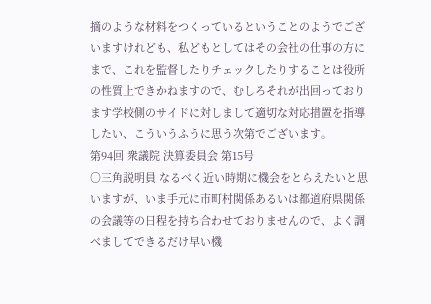摘のような材料をつくっているということのようでございますけれども、私どもとしてはその会社の仕事の方にまで、これを監督したりチェックしたりすることは役所の性質上できかねますので、むしろそれが出回っております学校側のサイドに対しまして適切な対応措置を指導したい、こういうふうに思う次第でございます。
第94回 衆議院 決算委員会 第15号
○三角説明員 なるべく近い時期に機会をとらえたいと思いますが、いま手元に市町村関係あるいは都道府県関係の会議等の日程を持ち合わせておりませんので、よく調べましてできるだけ早い機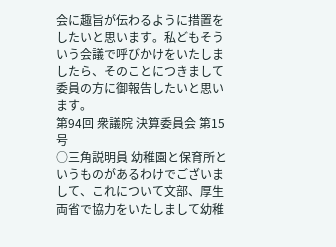会に趣旨が伝わるように措置をしたいと思います。私どもそういう会議で呼びかけをいたしましたら、そのことにつきまして委員の方に御報告したいと思います。
第94回 衆議院 決算委員会 第15号
○三角説明員 幼稚園と保育所というものがあるわけでございまして、これについて文部、厚生両省で協力をいたしまして幼稚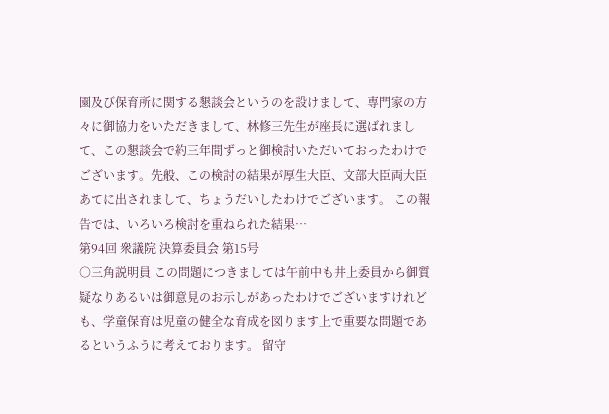園及び保育所に関する懇談会というのを設けまして、専門家の方々に御協力をいただきまして、林修三先生が座長に選ばれまして、この懇談会で約三年間ずっと御検討いただいておったわけでございます。先般、この検討の結果が厚生大臣、文部大臣両大臣あてに出されまして、ちょうだいしたわけでございます。 この報告では、いろいろ検討を重ねられた結果…
第94回 衆議院 決算委員会 第15号
○三角説明員 この問題につきましては午前中も井上委員から御質疑なりあるいは御意見のお示しがあったわけでございますけれども、学童保育は児童の健全な育成を図ります上で重要な問題であるというふうに考えております。 留守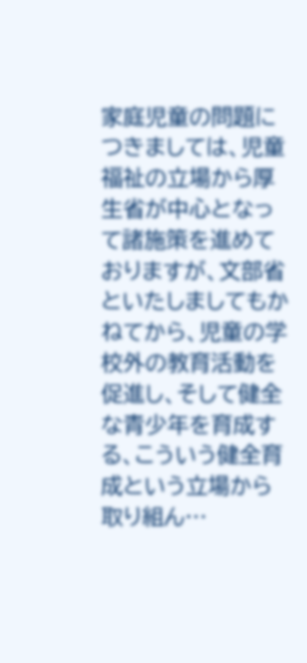家庭児童の問題につきましては、児童福祉の立場から厚生省が中心となって諸施策を進めておりますが、文部省といたしましてもかねてから、児童の学校外の教育活動を促進し、そして健全な青少年を育成する、こういう健全育成という立場から取り組ん…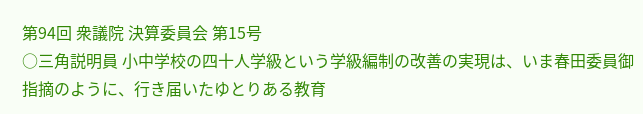第94回 衆議院 決算委員会 第15号
○三角説明員 小中学校の四十人学級という学級編制の改善の実現は、いま春田委員御指摘のように、行き届いたゆとりある教育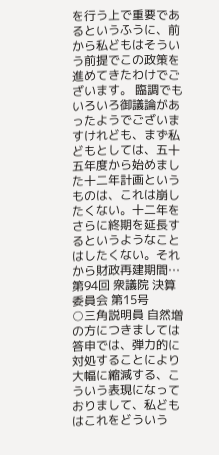を行う上で重要であるというふうに、前から私どもはそういう前提でこの政策を進めてきたわけでございます。 臨調でもいろいろ御議論があったようでございますけれども、まず私どもとしては、五十五年度から始めました十二年計画というものは、これは崩したくない。十二年をさらに終期を延長するというようなことはしたくない。それから財政再建期間…
第94回 衆議院 決算委員会 第15号
○三角説明員 自然増の方につきましては答申では、弾力的に対処することにより大幅に縮減する、こういう表現になっておりまして、私どもはこれをどういう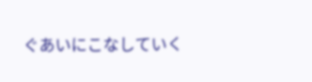ぐあいにこなしていく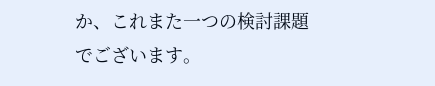か、これまた一つの検討課題でございます。